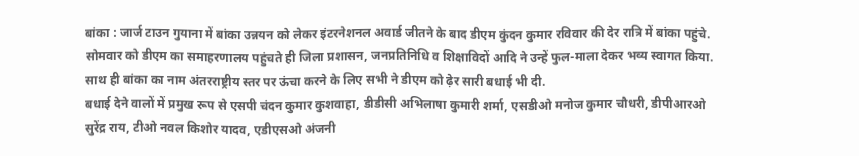बांका : जार्ज टाउन गुयाना में बांका उन्नयन को लेकर इंटरनेशनल अवार्ड जीतने के बाद डीएम कुंदन कुमार रविवार की देर रात्रि में बांका पहुंचे. सोमवार को डीएम का समाहरणालय पहुंचते ही जिला प्रशासन, जनप्रतिनिधि व शिक्षाविदों आदि ने उन्हें फुल-माला देकर भव्य स्वागत किया. साथ ही बांका का नाम अंतरराष्ट्रीय स्तर पर ऊंचा करने के लिए सभी ने डीएम को ढ़ेर सारी बधाई भी दी.
बधाई देने वालों में प्रमुख रूप से एसपी चंदन कुमार कुशवाहा, डीडीसी अभिलाषा कुमारी शर्मा, एसडीओ मनोज कुमार चौधरी, डीपीआरओ सुरेंद्र राय, टीओ नवल किशोर यादव, एडीएसओ अंजनी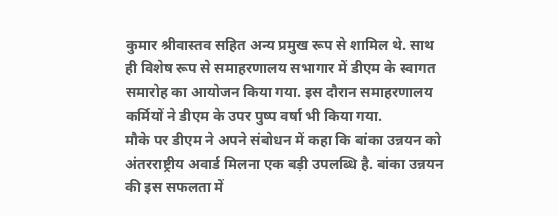कुमार श्रीवास्तव सहित अन्य प्रमुख रूप से शामिल थे. साथ ही विशेष रूप से समाहरणालय सभागार में डीएम के स्वागत समारोह का आयोजन किया गया. इस दौरान समाहरणालय कर्मियों ने डीएम के उपर पुष्प वर्षा भी किया गया.
मौके पर डीएम ने अपने संबोधन में कहा कि बांका उन्नयन को अंतरराष्ट्रीय अवार्ड मिलना एक बड़ी उपलब्धि है. बांका उन्नयन की इस सफलता में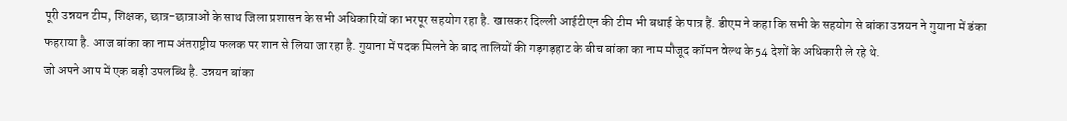पूरी उन्नयन टीम, शिक्षक, छात्र-छात्राओं के साथ जिला प्रशासन के सभी अधिकारियों का भरपूर सहयोग रहा है. खासकर दिल्ली आईटीएन की टीम भी बधाई के पात्र हैं. डीएम ने कहा कि सभी के सहयोग से बांका उन्नयन ने गुयाना में डंका फहराया है. आज बांका का नाम अंतराष्ट्रीय फलक पर शान से लिया जा रहा है. गुयाना में पदक मिलने के बाद तालियों की गड़गड़हाट के बीच बांका का नाम मौजूद कॉमन वेल्थ के 54 देशों के अधिकारी ले रहे थे.
जो अपने आप में एक बड़ी उपलब्धि है. उन्नयन बांका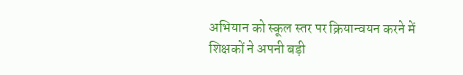अभियान को स्कूल स्तर पर क्रियान्वयन करने में शिक्षकों ने अपनी बड़ी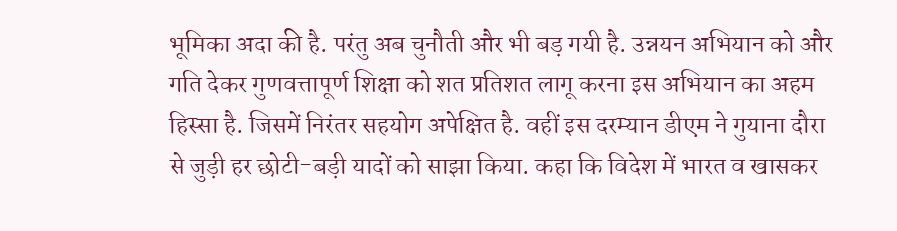भूमिका अदा की है. परंतु अब चुनौती और भी बड़ गयी है. उन्नयन अभियान को और गति देकर गुणवत्तापूर्ण शिक्षा को शत प्रतिशत लागू करना इस अभियान का अहम हिस्सा है. जिसमें निरंतर सहयोग अपेक्षित है. वहीं इस दरम्यान डीएम ने गुयाना दौरा से जुड़ी हर छोटी-बड़ी यादों को साझा किया. कहा कि विदेश में भारत व खासकर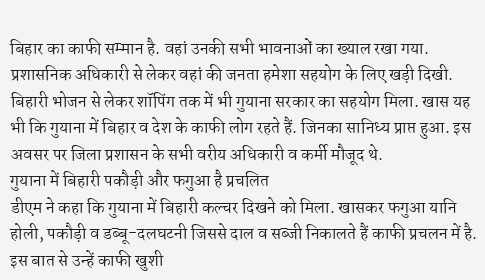बिहार का काफी सम्मान है. वहां उनकी सभी भावनाओं का ख्याल रखा गया.
प्रशासनिक अधिकारी से लेकर वहां की जनता हमेशा सहयोग के लिए खड़ी दिखी. बिहारी भोजन से लेकर शॉपिंग तक में भी गुयाना सरकार का सहयोग मिला. खास यह भी कि गुयाना में बिहार व देश के काफी लोग रहते हैं. जिनका सानिध्य प्राप्त हुआ. इस अवसर पर जिला प्रशासन के सभी वरीय अधिकारी व कर्मी मौजूद थे.
गुयाना में बिहारी पकौड़ी और फगुआ है प्रचलित
डीएम ने कहा कि गुयाना में बिहारी कल्चर दिखने को मिला. खासकर फगुआ यानि होली, पकौड़ी व डब्बू-दलघटनी जिससे दाल व सब्जी निकालते हैं काफी प्रचलन में है. इस बात से उन्हें काफी खुशी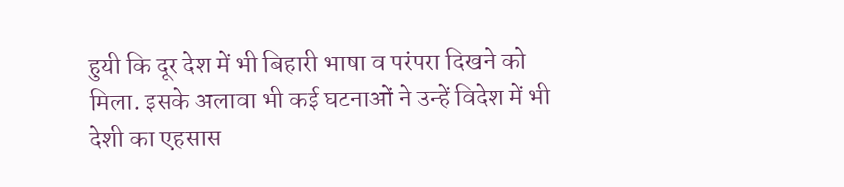हुयी कि दूर देश में भी बिहारी भाषा व परंपरा दिखने को मिला. इसके अलावा भी कई घटनाओं ने उन्हें विदेश में भी देशी का एहसास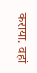कराया. वहां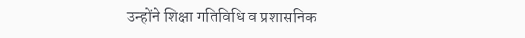उन्होंने शिक्षा गतिविधि व प्रशासनिक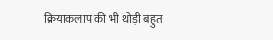क्रियाकलाप की भी थोड़ी बहुत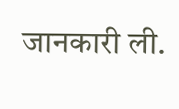जानकारी ली.